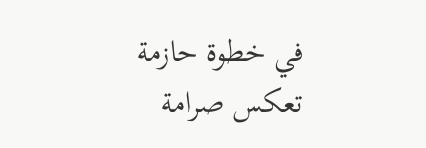في خطوة حازمة تعكس صرامة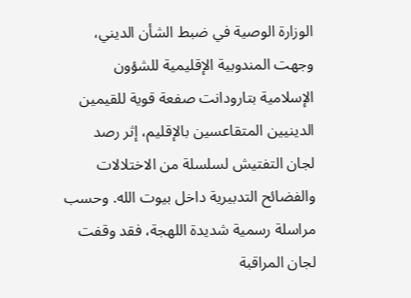الوزارة الوصية في ضبط الشأن الديني، وجهت المندوبية الإقليمية للشؤون الإسلامية بتارودانت صفعة قوية للقيمين الدينيين المتقاعسين بالإقليم، إثر رصد لجان التفتيش لسلسلة من الاختلالات والفضائح التدبيرية داخل بيوت الله. وحسب مراسلة رسمية شديدة اللهجة، فقد وقفت لجان المراقبة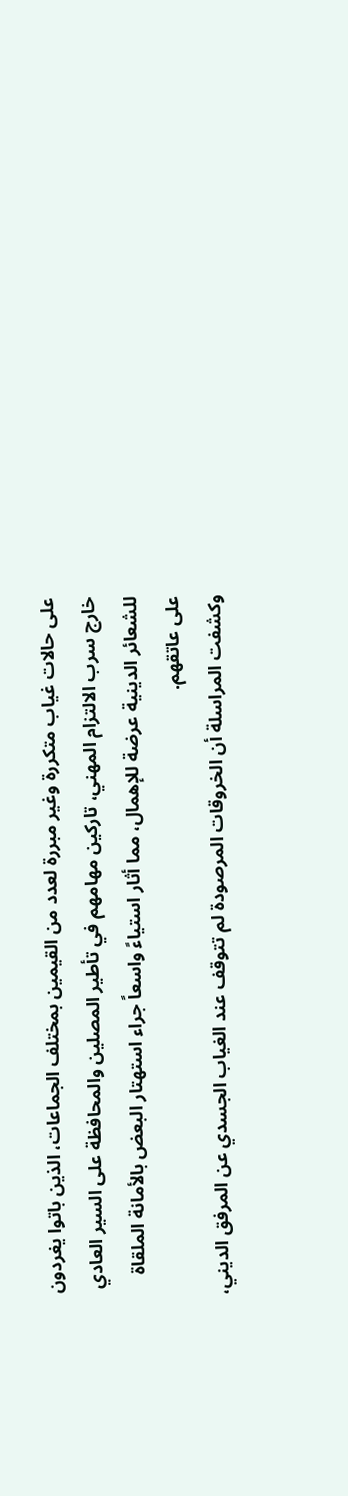على حالات غياب متكررة وغير مبررة لعدد من القيمين بمختلف الجماعات، الذين باتوا يغردون خارج سرب الالتزام المهني، تاركين مهامهم في تأطير المصلين والمحافظة على السير العادي للشعائر الدينية عرضة للإهمال، مما أثار استياءً واسعاً جراء استهتار البعض بالأمانة الملقاة على عاتقهم.
وكشفت المراسلة أن الخروقات المرصودة لم تتوقف عند الغياب الجسدي عن المرفق الديني،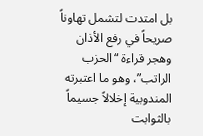بل امتدت لتشمل تهاوناً صريحاً في رفع الأذان وهجر قراءة “الحزب الراتب”، وهو ما اعتبرته المندوبية إخلالاً جسيماً بالثوابت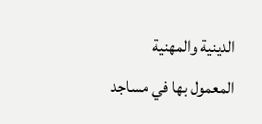الدينية والمهنية المعمول بها في مساجد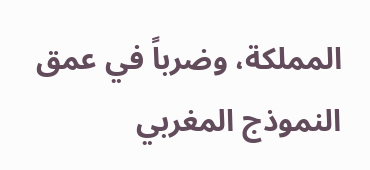المملكة، وضرباً في عمق النموذج المغربي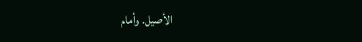الأصيل. وأمام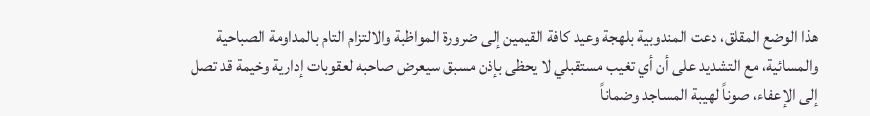هذا الوضع المقلق، دعت المندوبية بلهجة وعيد كافة القيمين إلى ضرورة المواظبة والالتزام التام بالمداومة الصباحية والمسائية، مع التشديد على أن أي تغيب مستقبلي لا يحظى بإذن مسبق سيعرض صاحبه لعقوبات إدارية وخيمة قد تصل إلى الإعفاء، صوناً لهيبة المساجد وضماناً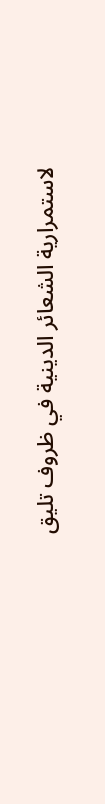لاستمرارية الشعائر الدينية في ظروف تليق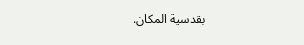بقدسية المكان.